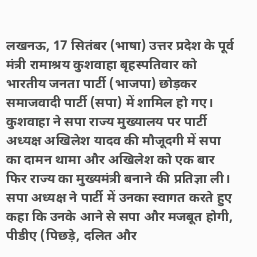लखनऊ, 17 सितंबर (भाषा) उत्तर प्रदेश के पूर्व मंत्री रामाश्रय कुशवाहा बृहस्पतिवार को भारतीय जनता पार्टी (भाजपा) छोड़कर समाजवादी पार्टी (सपा) में शामिल हो गए।
कुशवाहा ने सपा राज्य मुख्यालय पर पार्टी अध्यक्ष अखिलेश यादव की मौजूदगी में सपा का दामन थामा और अखिलेश को एक बार फिर राज्य का मुख्यमंत्री बनाने की प्रतिज्ञा ली।
सपा अध्यक्ष ने पार्टी में उनका स्वागत करते हुए कहा कि उनके आने से सपा और मजबूत होगी, पीडीए (पिछड़े, दलित और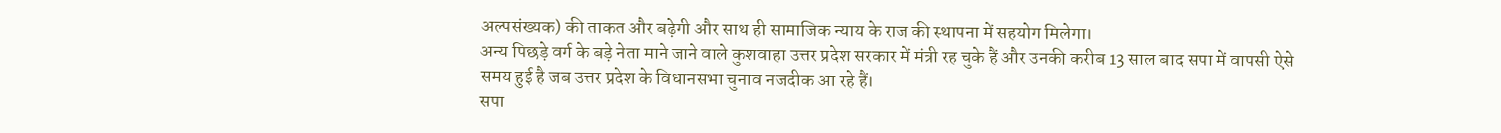अल्पसंख्यक) की ताकत और बढ़ेगी और साथ ही सामाजिक न्याय के राज की स्थापना में सहयोग मिलेगा।
अन्य पिछड़े वर्ग के बड़े नेता माने जाने वाले कुशवाहा उत्तर प्रदेश सरकार में मंत्री रह चुके हैं और उनकी करीब 13 साल बाद सपा में वापसी ऐसे समय हुई है जब उत्तर प्रदेश के विधानसभा चुनाव नजदीक आ रहे हैं।
सपा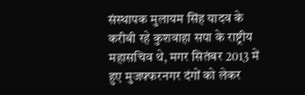संस्थापक मुलायम सिंह यादव के करीबी रहे कुशवाहा सपा के राष्ट्रीय महासचिव थे, मगर सितंबर 2013 में हुए मुजफ्फरनगर दंगों को लेकर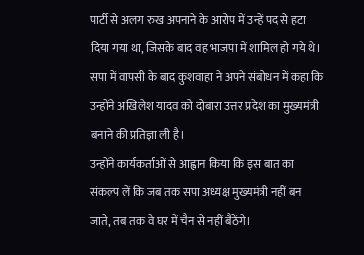पार्टी से अलग रुख अपनाने के आरोप में उन्हें पद से हटा दिया गया था, जिसके बाद वह भाजपा में शामिल हो गये थे।
सपा में वापसी के बाद कुशवाहा ने अपने संबोधन में कहा कि उन्होंने अखिलेश यादव को दोबारा उत्तर प्रदेश का मुख्यमंत्री बनाने की प्रतिज्ञा ली है।
उन्होंने कार्यकर्ताओं से आह्वान किया कि इस बात का संकल्प लें कि जब तक सपा अध्यक्ष मुख्यमंत्री नहीं बन जाते, तब तक वे घर में चैन से नहीं बैठेंगे।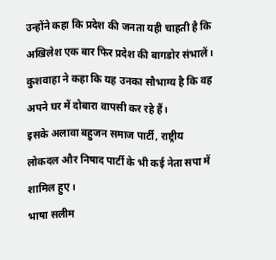उन्होंने कहा कि प्रदेश की जनता यही चाहती है कि अखिलेश एक बार फिर प्रदेश की बागडोर संभालें।
कुशवाहा ने कहा कि यह उनका सौभाग्य है कि वह अपने घर में दोबारा वापसी कर रहे हैं।
इसके अलावा बहुजन समाज पार्टी, राष्ट्रीय लोकदल और निषाद पार्टी के भी कई नेता सपा में शामिल हुए।
भाषा सलीम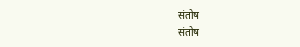संतोष
संतोष